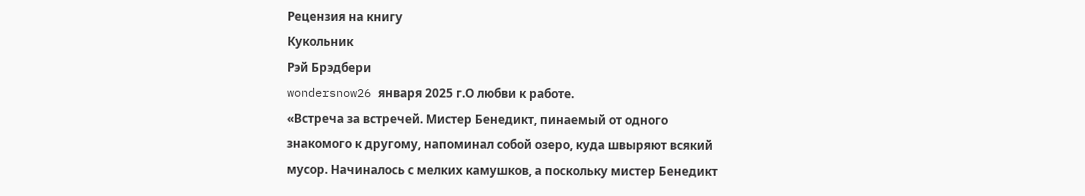Рецензия на книгу
Кукольник
Рэй Брэдбери
wondersnow26 января 2025 г.О любви к работе.
«Встреча за встречей. Мистер Бенедикт, пинаемый от одного знакомого к другому, напоминал собой озеро, куда швыряют всякий мусор. Начиналось с мелких камушков, а поскольку мистер Бенедикт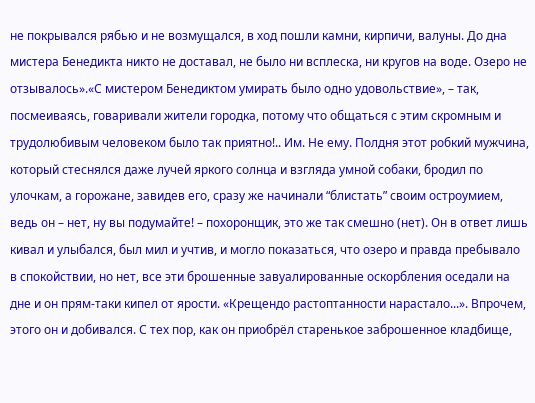не покрывался рябью и не возмущался, в ход пошли камни, кирпичи, валуны. До дна мистера Бенедикта никто не доставал, не было ни всплеска, ни кругов на воде. Озеро не отзывалось».«С мистером Бенедиктом умирать было одно удовольствие», – так, посмеиваясь, говаривали жители городка, потому что общаться с этим скромным и трудолюбивым человеком было так приятно!.. Им. Не ему. Полдня этот робкий мужчина, который стеснялся даже лучей яркого солнца и взгляда умной собаки, бродил по улочкам, а горожане, завидев его, сразу же начинали “блистать” своим остроумием, ведь он – нет, ну вы подумайте! – похоронщик, это же так смешно (нет). Он в ответ лишь кивал и улыбался, был мил и учтив, и могло показаться, что озеро и правда пребывало в спокойствии, но нет, все эти брошенные завуалированные оскорбления оседали на дне и он прям-таки кипел от ярости. «Крещендо растоптанности нарастало...». Впрочем, этого он и добивался. С тех пор, как он приобрёл старенькое заброшенное кладбище,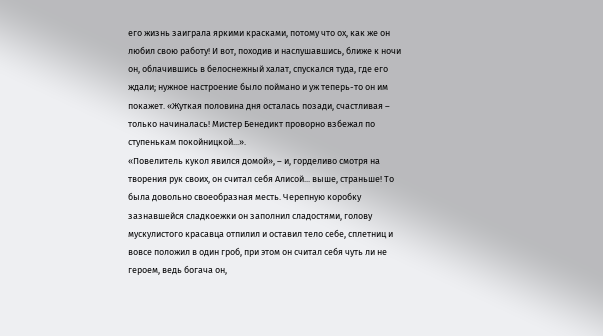его жизнь заиграла яркими красками, потому что ох, как же он любил свою работу! И вот, походив и наслушавшись, ближе к ночи он, облачившись в белоснежный халат, спускался туда, где его ждали; нужное настроение было поймано и уж теперь-то он им покажет. «Жуткая половина дня осталась позади, счастливая – только начиналась! Мистер Бенедикт проворно взбежал по ступенькам покойницкой...».
«Повелитель кукол явился домой», – и, горделиво смотря на творения рук своих, он считал себя Алисой... выше, страньше! То была довольно своеобразная месть. Черепную коробку зазнавшейся сладкоежки он заполнил сладостями, голову мускулистого красавца отпилил и оставил тело себе, сплетниц и вовсе положил в один гроб, при этом он считал себя чуть ли не героем, ведь богача он,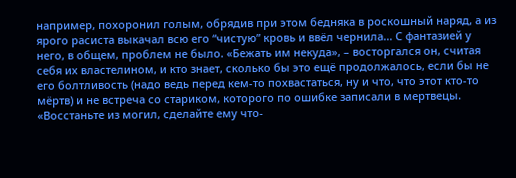например, похоронил голым, обрядив при этом бедняка в роскошный наряд, а из ярого расиста выкачал всю его “чистую” кровь и ввёл чернила... С фантазией у него, в общем, проблем не было. «Бежать им некуда», – восторгался он, считая себя их властелином, и кто знает, сколько бы это ещё продолжалось, если бы не его болтливость (надо ведь перед кем-то похвастаться, ну и что, что этот кто-то мёртв) и не встреча со стариком, которого по ошибке записали в мертвецы. «Восстаньте из могил, сделайте ему что-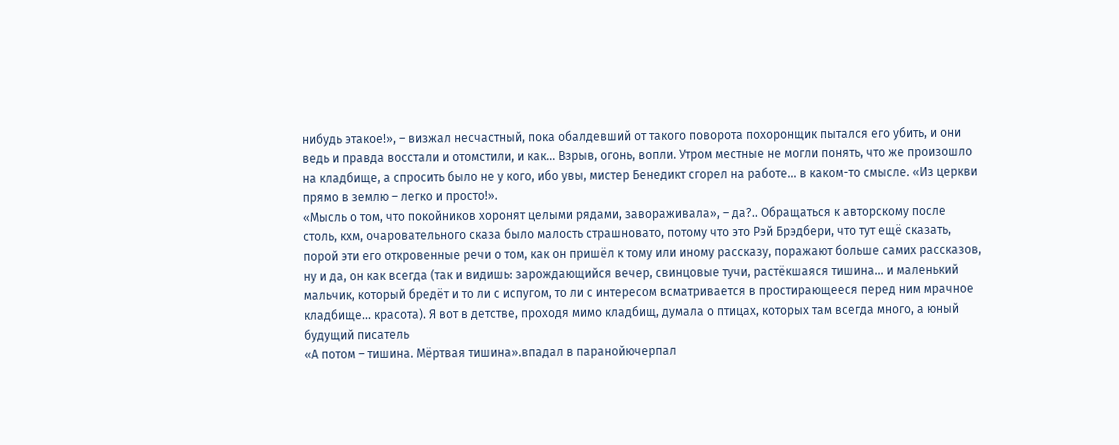нибудь этакое!», – визжал несчастный, пока обалдевший от такого поворота похоронщик пытался его убить, и они ведь и правда восстали и отомстили, и как... Взрыв, огонь, вопли. Утром местные не могли понять, что же произошло на кладбище, а спросить было не у кого, ибо увы, мистер Бенедикт сгорел на работе... в каком-то смысле. «Из церкви прямо в землю – легко и просто!».
«Мысль о том, что покойников хоронят целыми рядами, завораживала», – да?.. Обращаться к авторскому после столь, кхм, очаровательного сказа было малость страшновато, потому что это Рэй Брэдбери, что тут ещё сказать, порой эти его откровенные речи о том, как он пришёл к тому или иному рассказу, поражают больше самих рассказов, ну и да, он как всегда (так и видишь: зарождающийся вечер, свинцовые тучи, растёкшаяся тишина... и маленький мальчик, который бредёт и то ли с испугом, то ли с интересом всматривается в простирающееся перед ним мрачное кладбище... красота). Я вот в детстве, проходя мимо кладбищ, думала о птицах, которых там всегда много, а юный будущий писатель
«А потом – тишина. Мёртвая тишина».впадал в паранойючерпал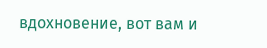вдохновение, вот вам и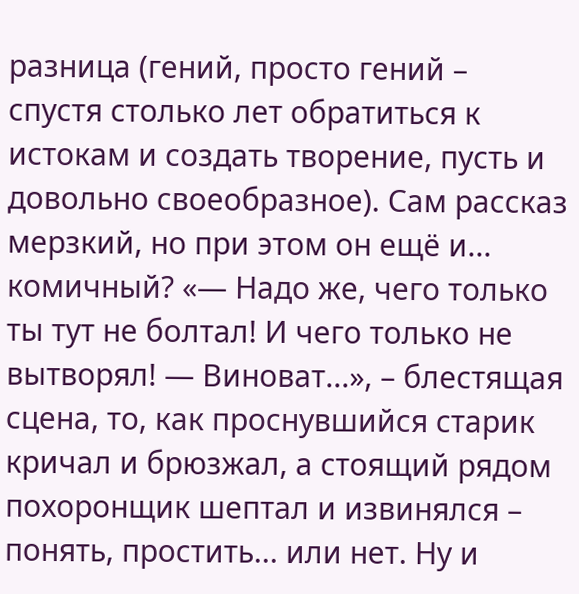разница (гений, просто гений – спустя столько лет обратиться к истокам и создать творение, пусть и довольно своеобразное). Сам рассказ мерзкий, но при этом он ещё и... комичный? «— Надо же, чего только ты тут не болтал! И чего только не вытворял! — Виноват...», – блестящая сцена, то, как проснувшийся старик кричал и брюзжал, а стоящий рядом похоронщик шептал и извинялся – понять, простить... или нет. Ну и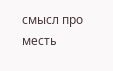смысл про месть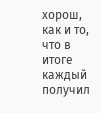хорош, как и то, что в итоге каждый получил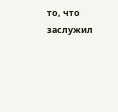то, что заслужил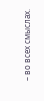– во всех смыслах.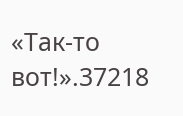«Так-то вот!».37218